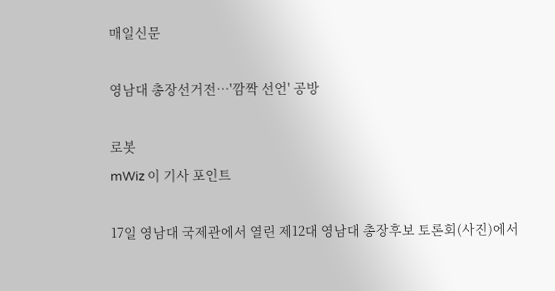매일신문

영남대 총장선거전…'깜짝 선언' 공방

로봇
mWiz 이 기사 포인트

17일 영남대 국제관에서 열린 제12대 영남대 총장후보 토론회(사진)에서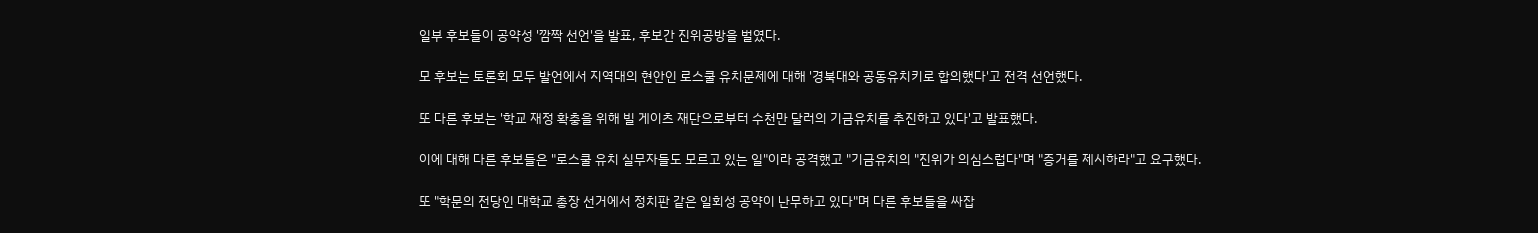일부 후보들이 공약성 '깜짝 선언'을 발표, 후보간 진위공방을 벌였다.

모 후보는 토론회 모두 발언에서 지역대의 현안인 로스쿨 유치문제에 대해 '경북대와 공동유치키로 합의했다'고 전격 선언했다.

또 다른 후보는 '학교 재정 확충을 위해 빌 게이츠 재단으로부터 수천만 달러의 기금유치를 추진하고 있다'고 발표했다.

이에 대해 다른 후보들은 "로스쿨 유치 실무자들도 모르고 있는 일"이라 공격했고 "기금유치의 "진위가 의심스럽다"며 "증거를 제시하라"고 요구했다.

또 "학문의 전당인 대학교 총장 선거에서 정치판 같은 일회성 공약이 난무하고 있다"며 다른 후보들을 싸잡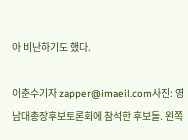아 비난하기도 했다.

이춘수기자 zapper@imaeil.com사진: 영남대총장후보토론회에 참석한 후보들. 왼쪽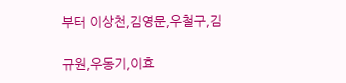부터 이상천,김영문,우철구,김

규원,우동기,이효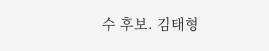수 후보. 김태형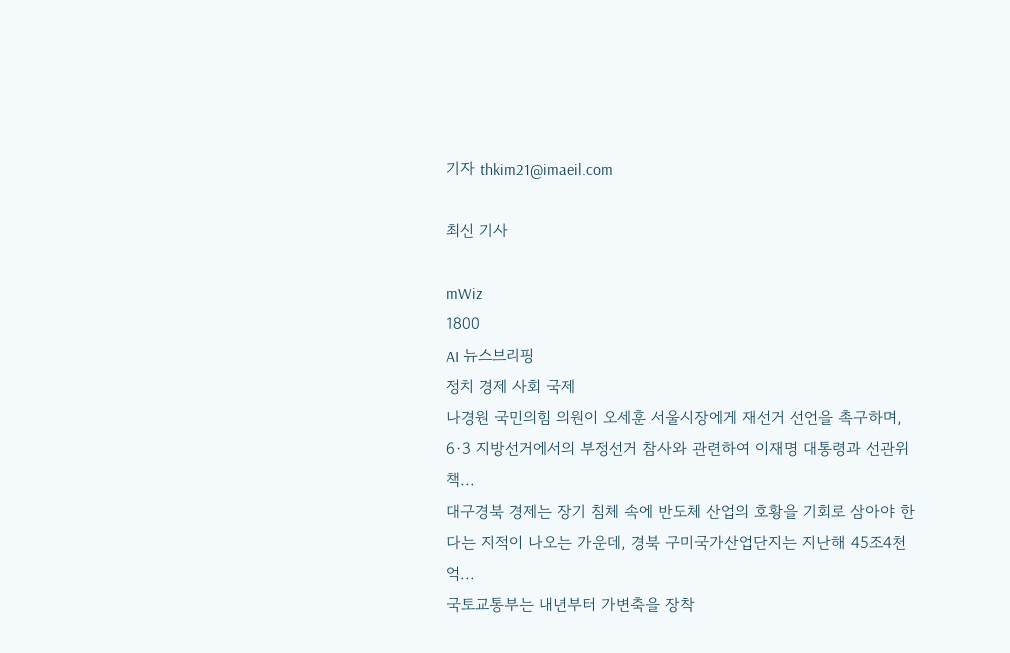기자 thkim21@imaeil.com

최신 기사

mWiz
1800
AI 뉴스브리핑
정치 경제 사회 국제
나경원 국민의힘 의원이 오세훈 서울시장에게 재선거 선언을 촉구하며, 6·3 지방선거에서의 부정선거 참사와 관련하여 이재명 대통령과 선관위 책...
대구경북 경제는 장기 침체 속에 반도체 산업의 호황을 기회로 삼아야 한다는 지적이 나오는 가운데, 경북 구미국가산업단지는 지난해 45조4천억...
국토교통부는 내년부터 가변축을 장착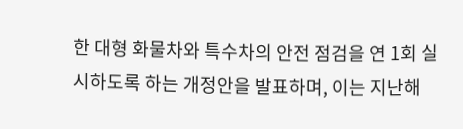한 대형 화물차와 특수차의 안전 점검을 연 1회 실시하도록 하는 개정안을 발표하며, 이는 지난해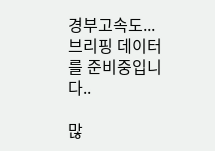경부고속도...
브리핑 데이터를 준비중입니다..

많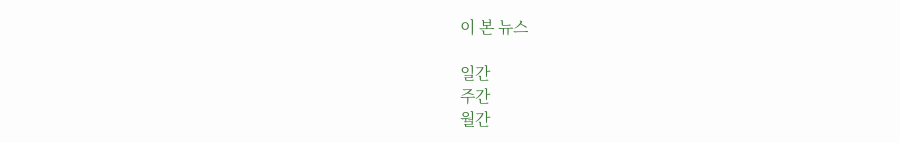이 본 뉴스

일간
주간
월간